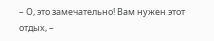– О, это замечательно! Вам нужен этот отдых, –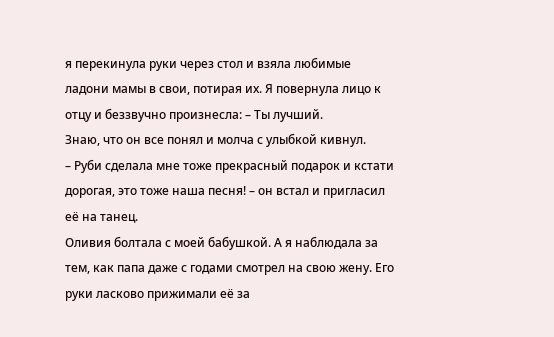я перекинула руки через стол и взяла любимые ладони мамы в свои, потирая их. Я повернула лицо к отцу и беззвучно произнесла: – Ты лучший.
Знаю, что он все понял и молча с улыбкой кивнул.
– Руби сделала мне тоже прекрасный подарок и кстати дорогая, это тоже наша песня! – он встал и пригласил её на танец.
Оливия болтала с моей бабушкой. А я наблюдала за тем, как папа даже с годами смотрел на свою жену. Его руки ласково прижимали её за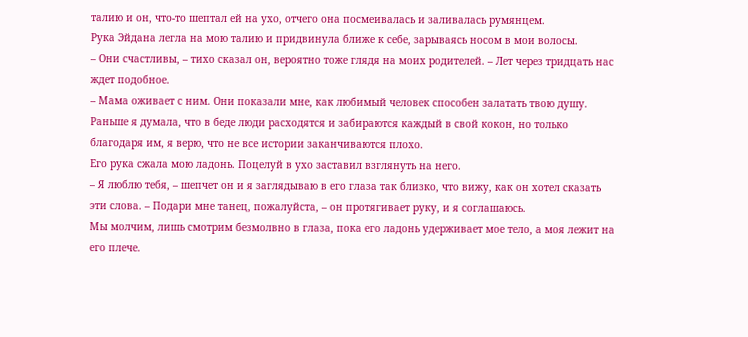талию и он, что-то шептал ей на ухо, отчего она посмеивалась и заливалась румянцем.
Рука Эйдана легла на мою талию и придвинула ближе к себе, зарываясь носом в мои волосы.
– Они счастливы, – тихо сказал он, вероятно тоже глядя на моих родителей. – Лет через тридцать нас ждет подобное.
– Мама оживает с ним. Они показали мне, как любимый человек способен залатать твою душу. Раньше я думала, что в беде люди расходятся и забираются каждый в свой кокон, но только благодаря им, я верю, что не все истории заканчиваются плохо.
Его рука сжала мою ладонь. Поцелуй в ухо заставил взглянуть на него.
– Я люблю тебя, – шепчет он и я заглядываю в его глаза так близко, что вижу, как он хотел сказать эти слова. – Подари мне танец, пожалуйста, – он протягивает руку, и я соглашаюсь.
Мы молчим, лишь смотрим безмолвно в глаза, пока его ладонь удерживает мое тело, а моя лежит на его плече.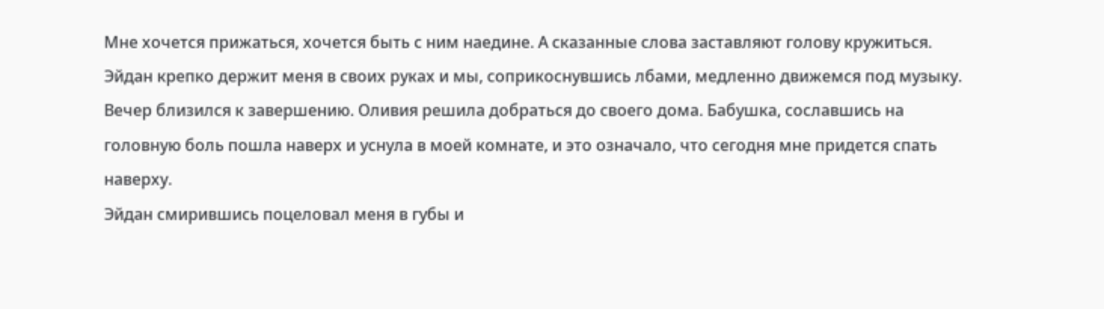Мне хочется прижаться, хочется быть с ним наедине. А сказанные слова заставляют голову кружиться.
Эйдан крепко держит меня в своих руках и мы, соприкоснувшись лбами, медленно движемся под музыку.
Вечер близился к завершению. Оливия решила добраться до своего дома. Бабушка, сославшись на головную боль пошла наверх и уснула в моей комнате, и это означало, что сегодня мне придется спать наверху.
Эйдан смирившись поцеловал меня в губы и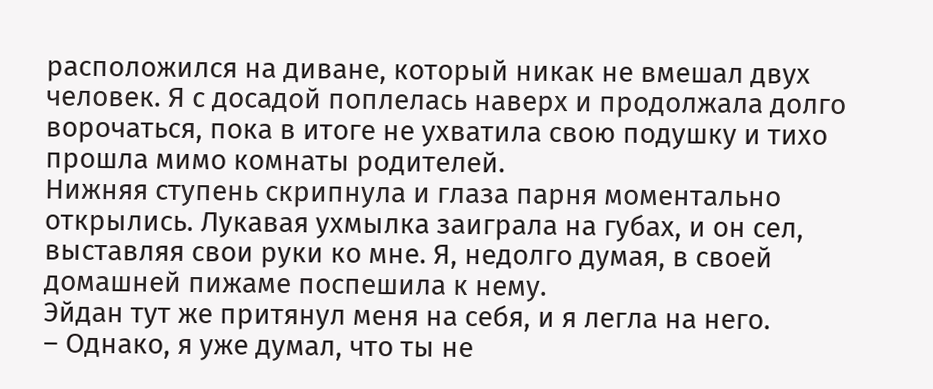расположился на диване, который никак не вмешал двух человек. Я с досадой поплелась наверх и продолжала долго ворочаться, пока в итоге не ухватила свою подушку и тихо прошла мимо комнаты родителей.
Нижняя ступень скрипнула и глаза парня моментально открылись. Лукавая ухмылка заиграла на губах, и он сел, выставляя свои руки ко мне. Я, недолго думая, в своей домашней пижаме поспешила к нему.
Эйдан тут же притянул меня на себя, и я легла на него.
– Однако, я уже думал, что ты не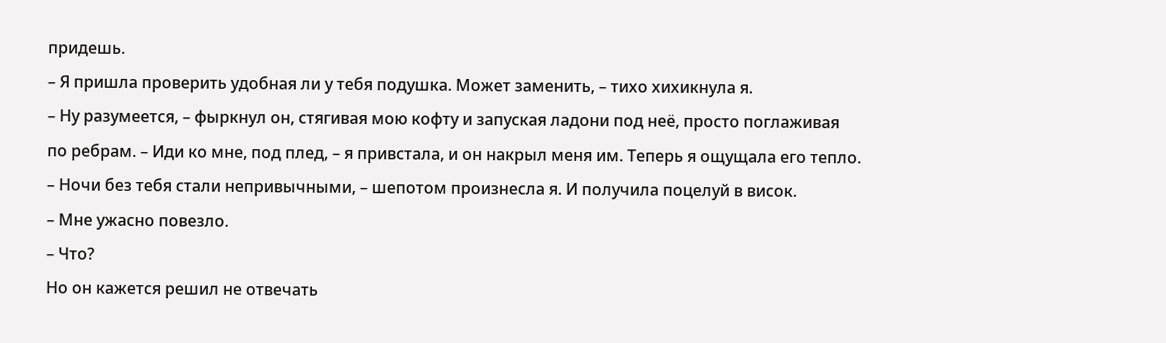придешь.
– Я пришла проверить удобная ли у тебя подушка. Может заменить, – тихо хихикнула я.
– Ну разумеется, – фыркнул он, стягивая мою кофту и запуская ладони под неё, просто поглаживая по ребрам. – Иди ко мне, под плед, – я привстала, и он накрыл меня им. Теперь я ощущала его тепло.
– Ночи без тебя стали непривычными, – шепотом произнесла я. И получила поцелуй в висок.
– Мне ужасно повезло.
– Что?
Но он кажется решил не отвечать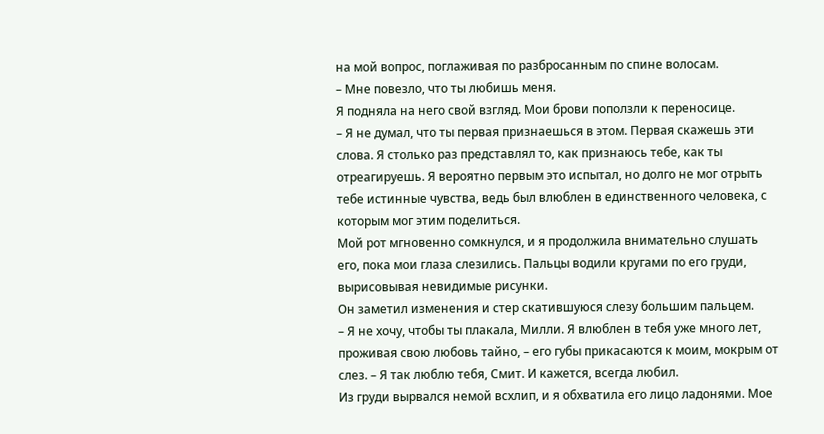на мой вопрос, поглаживая по разбросанным по спине волосам.
– Мне повезло, что ты любишь меня.
Я подняла на него свой взгляд. Мои брови поползли к переносице.
– Я не думал, что ты первая признаешься в этом. Первая скажешь эти слова. Я столько раз представлял то, как признаюсь тебе, как ты отреагируешь. Я вероятно первым это испытал, но долго не мог отрыть тебе истинные чувства, ведь был влюблен в единственного человека, с которым мог этим поделиться.
Мой рот мгновенно сомкнулся, и я продолжила внимательно слушать его, пока мои глаза слезились. Пальцы водили кругами по его груди, вырисовывая невидимые рисунки.
Он заметил изменения и стер скатившуюся слезу большим пальцем.
– Я не хочу, чтобы ты плакала, Милли. Я влюблен в тебя уже много лет, проживая свою любовь тайно, – его губы прикасаются к моим, мокрым от слез. – Я так люблю тебя, Смит. И кажется, всегда любил.
Из груди вырвался немой всхлип, и я обхватила его лицо ладонями. Мое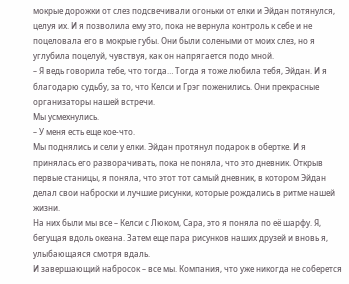мокрые дорожки от слез подсвечивали огоньки от елки и Эйдан потянулся, целуя их. И я позволила ему это, пока не вернула контроль к себе и не поцеловала его в мокрые губы. Они были солеными от моих слез, но я углубила поцелуй, чувствуя, как он напрягается подо мной.
– Я ведь говорила тебе, что тогда… Тогда я тоже любила тебя, Эйдан. И я благодарю судьбу, за то, что Келси и Грэг поженились. Они прекрасные организаторы нашей встречи.
Мы усмехнулись.
– У меня есть еще кое-что.
Мы поднялись и сели у елки. Эйдан протянул подарок в обертке. И я принялась его разворачивать, пока не поняла, что это дневник. Открыв первые станицы, я поняла, что этот тот самый дневник, в котором Эйдан делал свои наброски и лучшие рисунки, которые рождались в ритме нашей жизни.
На них были мы все – Келси с Люком, Сара, это я поняла по её шарфу. Я, бегущая вдоль океана. Затем еще пара рисунков наших друзей и вновь я, улыбающаяся смотря вдаль.
И завершающий набросок – все мы. Компания, что уже никогда не соберется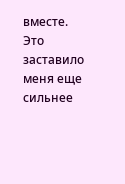вместе.
Это заставило меня еще сильнее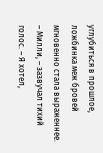углубиться в прошлое, ложбинка меж бровей мгновенно стала выраженнее.
– Милли, – зазвучал тихий голос. – Я хотел,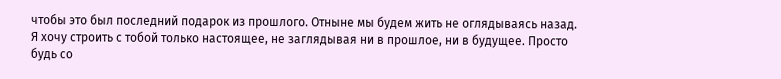чтобы это был последний подарок из прошлого. Отныне мы будем жить не оглядываясь назад. Я хочу строить с тобой только настоящее, не заглядывая ни в прошлое, ни в будущее. Просто будь со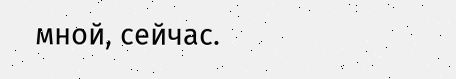мной, сейчас.